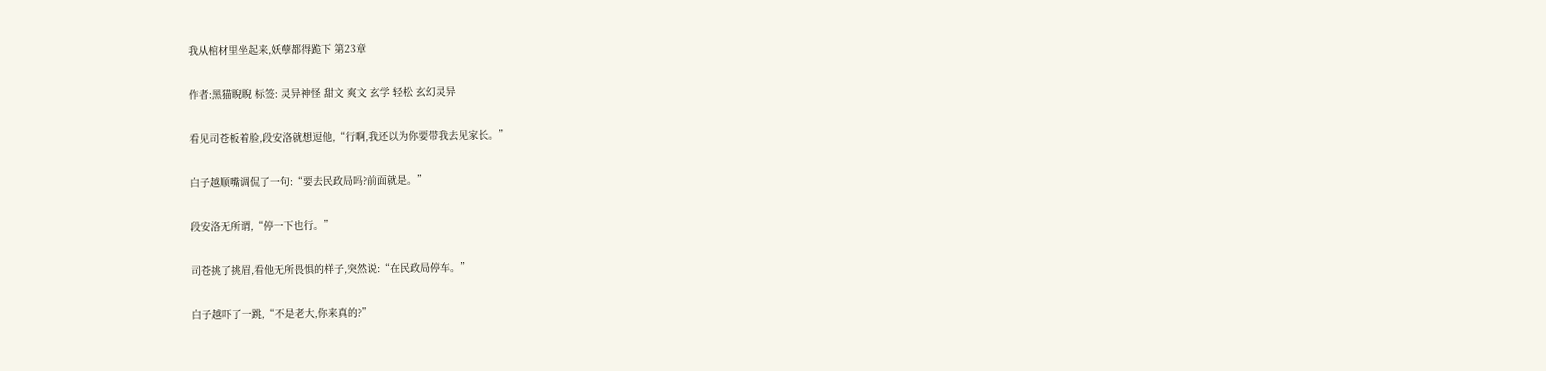我从棺材里坐起来,妖孽都得跪下 第23章

作者:黑猫睨睨 标签: 灵异神怪 甜文 爽文 玄学 轻松 玄幻灵异

看见司苍板着脸,段安洛就想逗他,“行啊,我还以为你要带我去见家长。”

白子越顺嘴调侃了一句:“要去民政局吗?前面就是。”

段安洛无所谓,“停一下也行。”

司苍挑了挑眉,看他无所畏惧的样子,突然说:“在民政局停车。”

白子越吓了一跳,“不是老大,你来真的?”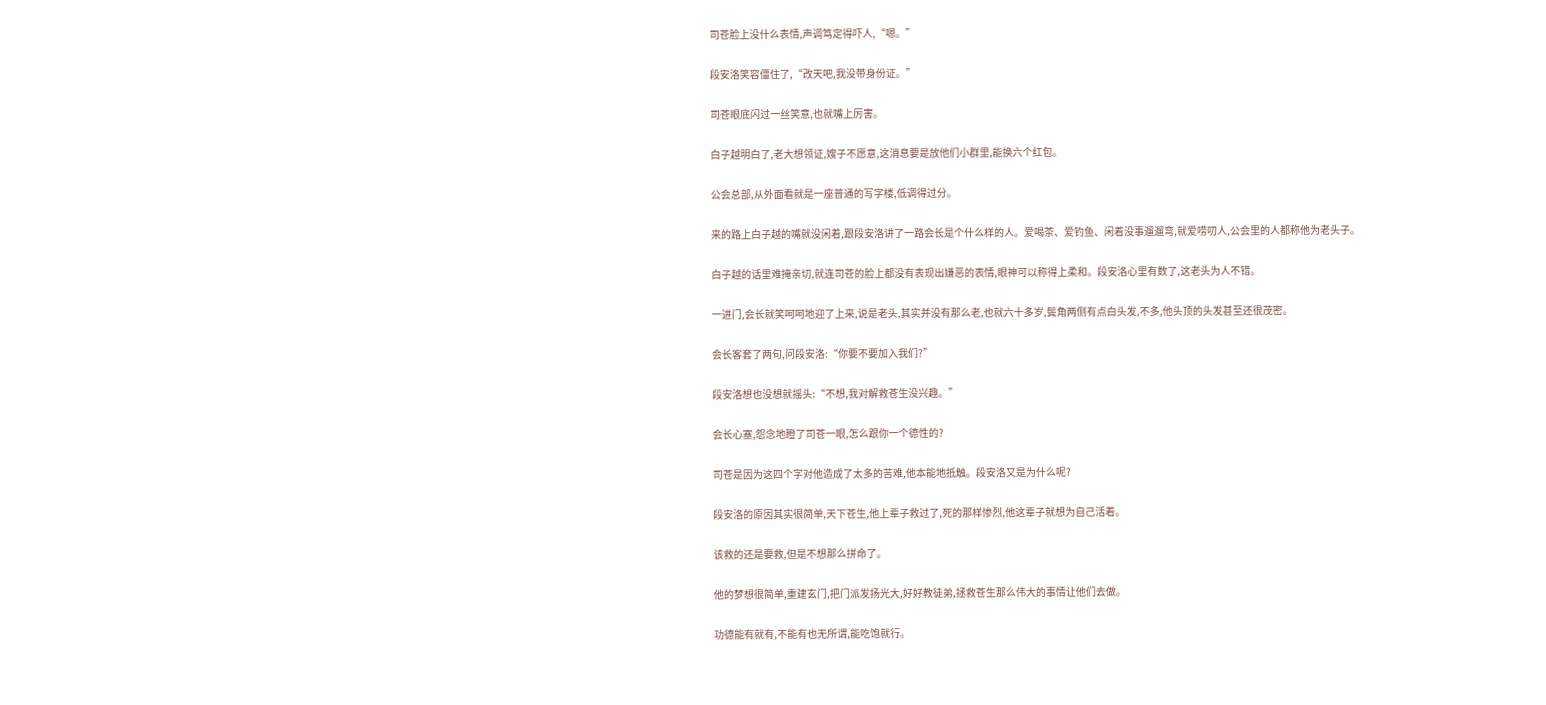司苍脸上没什么表情,声调笃定得吓人,“嗯。”

段安洛笑容僵住了,“改天吧,我没带身份证。”

司苍眼底闪过一丝笑意,也就嘴上厉害。

白子越明白了,老大想领证,嫂子不愿意,这消息要是放他们小群里,能换六个红包。

公会总部,从外面看就是一座普通的写字楼,低调得过分。

来的路上白子越的嘴就没闲着,跟段安洛讲了一路会长是个什么样的人。爱喝茶、爱钓鱼、闲着没事遛遛弯,就爱唠叨人,公会里的人都称他为老头子。

白子越的话里难掩亲切,就连司苍的脸上都没有表现出嫌恶的表情,眼神可以称得上柔和。段安洛心里有数了,这老头为人不错。

一进门,会长就笑呵呵地迎了上来,说是老头,其实并没有那么老,也就六十多岁,鬓角两侧有点白头发,不多,他头顶的头发甚至还很茂密。

会长客套了两句,问段安洛:“你要不要加入我们?”

段安洛想也没想就摇头:“不想,我对解救苍生没兴趣。”

会长心塞,怨念地瞪了司苍一眼,怎么跟你一个德性的?

司苍是因为这四个字对他造成了太多的苦难,他本能地抵触。段安洛又是为什么呢?

段安洛的原因其实很简单,天下苍生,他上辈子救过了,死的那样惨烈,他这辈子就想为自己活着。

该救的还是要救,但是不想那么拼命了。

他的梦想很简单,重建玄门,把门派发扬光大,好好教徒弟,拯救苍生那么伟大的事情让他们去做。

功德能有就有,不能有也无所谓,能吃饱就行。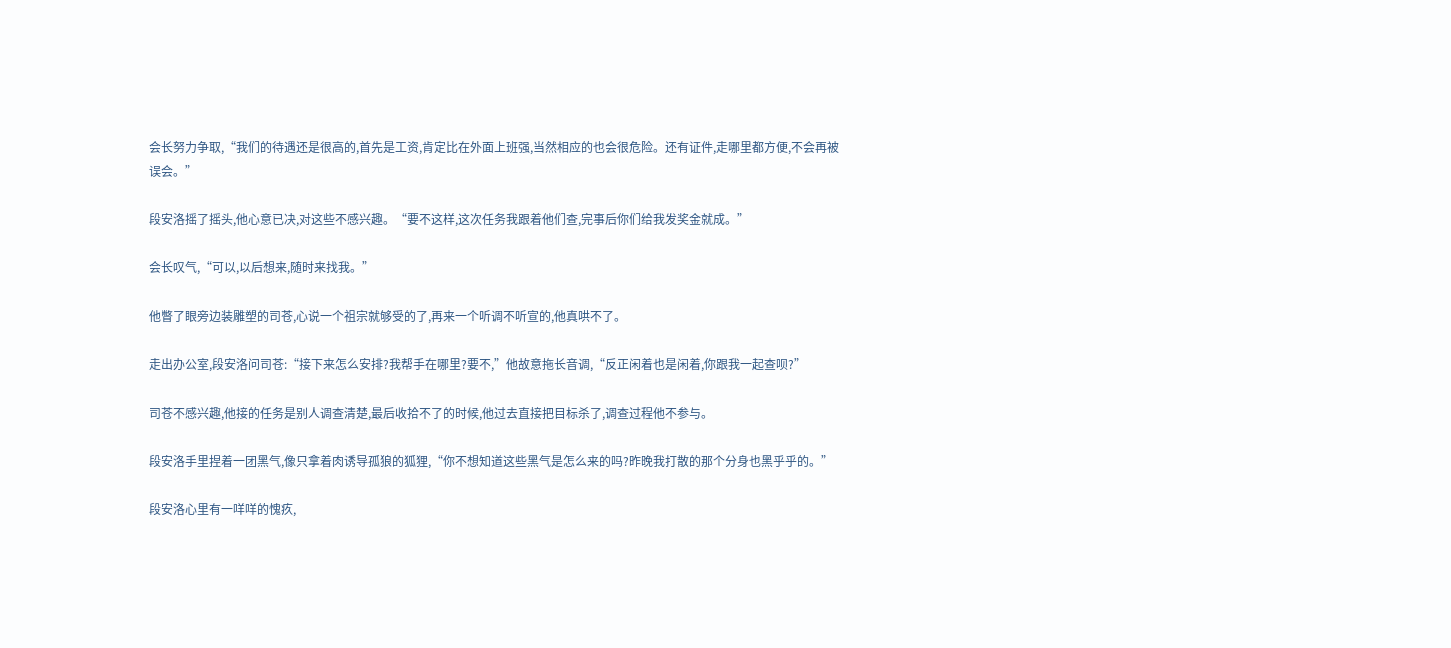会长努力争取,“我们的待遇还是很高的,首先是工资,肯定比在外面上班强,当然相应的也会很危险。还有证件,走哪里都方便,不会再被误会。”

段安洛摇了摇头,他心意已决,对这些不感兴趣。“要不这样,这次任务我跟着他们查,完事后你们给我发奖金就成。”

会长叹气,“可以,以后想来,随时来找我。”

他瞥了眼旁边装雕塑的司苍,心说一个祖宗就够受的了,再来一个听调不听宣的,他真哄不了。

走出办公室,段安洛问司苍:“接下来怎么安排?我帮手在哪里?要不,”他故意拖长音调,“反正闲着也是闲着,你跟我一起查呗?”

司苍不感兴趣,他接的任务是别人调查清楚,最后收拾不了的时候,他过去直接把目标杀了,调查过程他不参与。

段安洛手里捏着一团黑气,像只拿着肉诱导孤狼的狐狸,“你不想知道这些黑气是怎么来的吗?昨晚我打散的那个分身也黑乎乎的。”

段安洛心里有一咩咩的愧疚,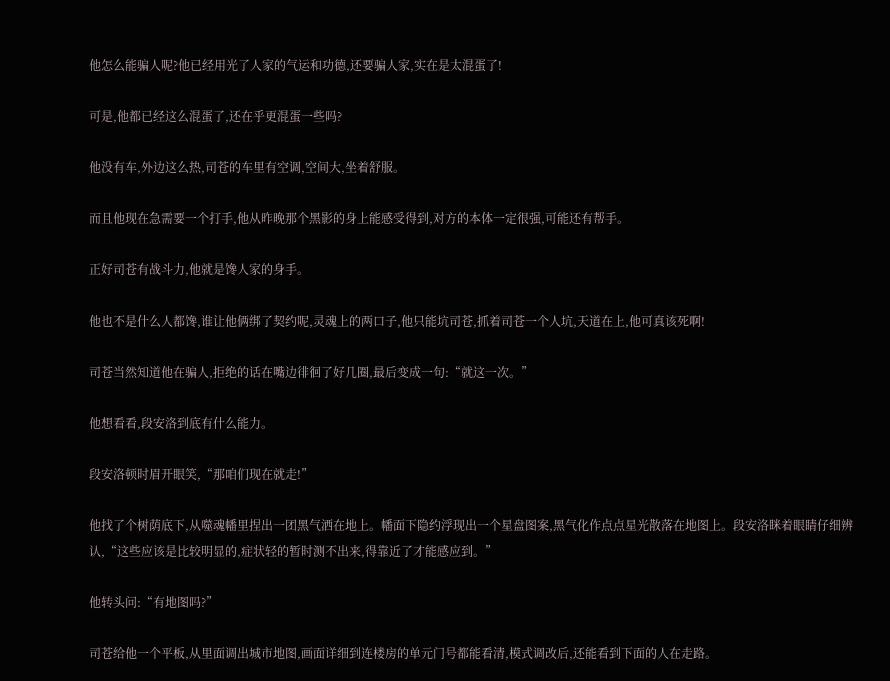他怎么能骗人呢?他已经用光了人家的气运和功德,还要骗人家,实在是太混蛋了!

可是,他都已经这么混蛋了,还在乎更混蛋一些吗?

他没有车,外边这么热,司苍的车里有空调,空间大,坐着舒服。

而且他现在急需要一个打手,他从昨晚那个黑影的身上能感受得到,对方的本体一定很强,可能还有帮手。

正好司苍有战斗力,他就是馋人家的身手。

他也不是什么人都馋,谁让他俩绑了契约呢,灵魂上的两口子,他只能坑司苍,抓着司苍一个人坑,天道在上,他可真该死啊!

司苍当然知道他在骗人,拒绝的话在嘴边徘徊了好几圈,最后变成一句:“就这一次。”

他想看看,段安洛到底有什么能力。

段安洛顿时眉开眼笑,“那咱们现在就走!”

他找了个树荫底下,从噬魂幡里捏出一团黑气洒在地上。幡面下隐约浮现出一个星盘图案,黑气化作点点星光散落在地图上。段安洛眯着眼睛仔细辨认,“这些应该是比较明显的,症状轻的暂时测不出来,得靠近了才能感应到。”

他转头问:“有地图吗?”

司苍给他一个平板,从里面调出城市地图,画面详细到连楼房的单元门号都能看清,模式调改后,还能看到下面的人在走路。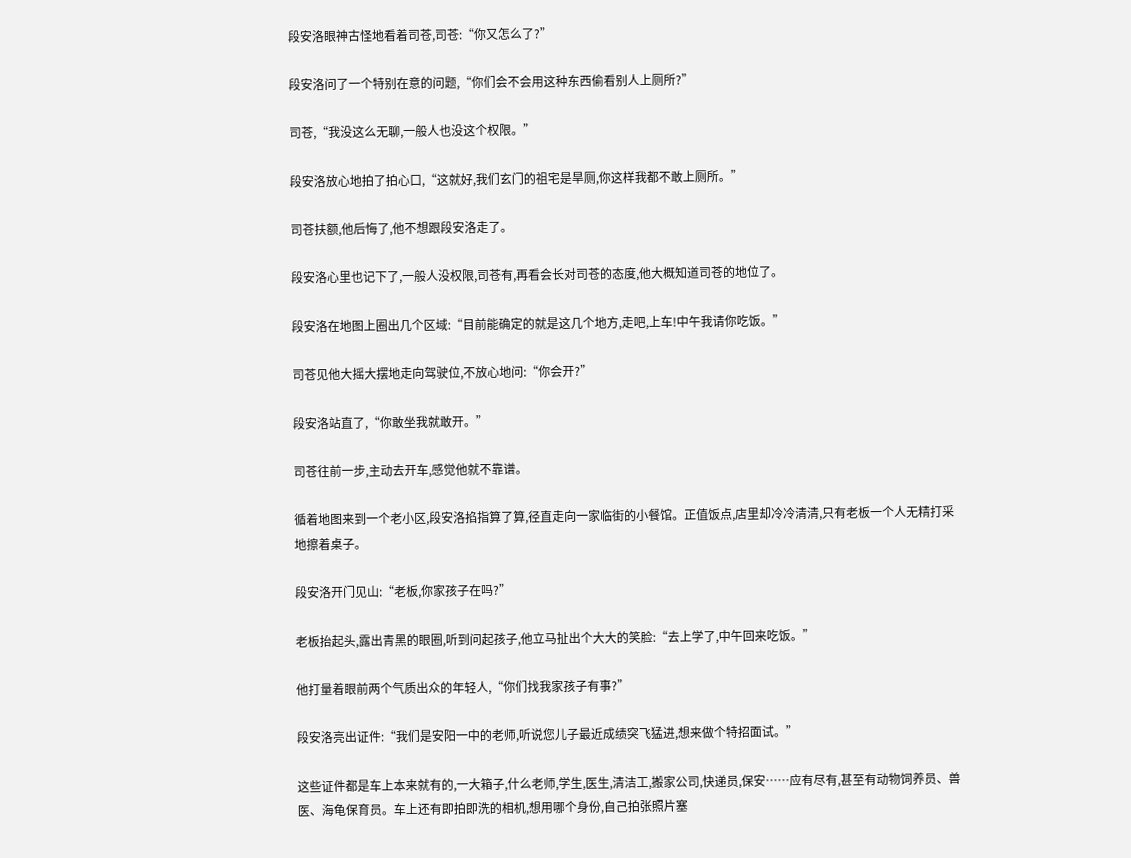段安洛眼神古怪地看着司苍,司苍:“你又怎么了?”

段安洛问了一个特别在意的问题,“你们会不会用这种东西偷看别人上厕所?”

司苍,“我没这么无聊,一般人也没这个权限。”

段安洛放心地拍了拍心口,“这就好,我们玄门的祖宅是旱厕,你这样我都不敢上厕所。”

司苍扶额,他后悔了,他不想跟段安洛走了。

段安洛心里也记下了,一般人没权限,司苍有,再看会长对司苍的态度,他大概知道司苍的地位了。

段安洛在地图上圈出几个区域:“目前能确定的就是这几个地方,走吧,上车!中午我请你吃饭。”

司苍见他大摇大摆地走向驾驶位,不放心地问:“你会开?”

段安洛站直了,“你敢坐我就敢开。”

司苍往前一步,主动去开车,感觉他就不靠谱。

循着地图来到一个老小区,段安洛掐指算了算,径直走向一家临街的小餐馆。正值饭点,店里却冷冷清清,只有老板一个人无精打采地擦着桌子。

段安洛开门见山:“老板,你家孩子在吗?”

老板抬起头,露出青黑的眼圈,听到问起孩子,他立马扯出个大大的笑脸:“去上学了,中午回来吃饭。”

他打量着眼前两个气质出众的年轻人,“你们找我家孩子有事?”

段安洛亮出证件:“我们是安阳一中的老师,听说您儿子最近成绩突飞猛进,想来做个特招面试。”

这些证件都是车上本来就有的,一大箱子,什么老师,学生,医生,清洁工,搬家公司,快递员,保安……应有尽有,甚至有动物饲养员、兽医、海龟保育员。车上还有即拍即洗的相机,想用哪个身份,自己拍张照片塞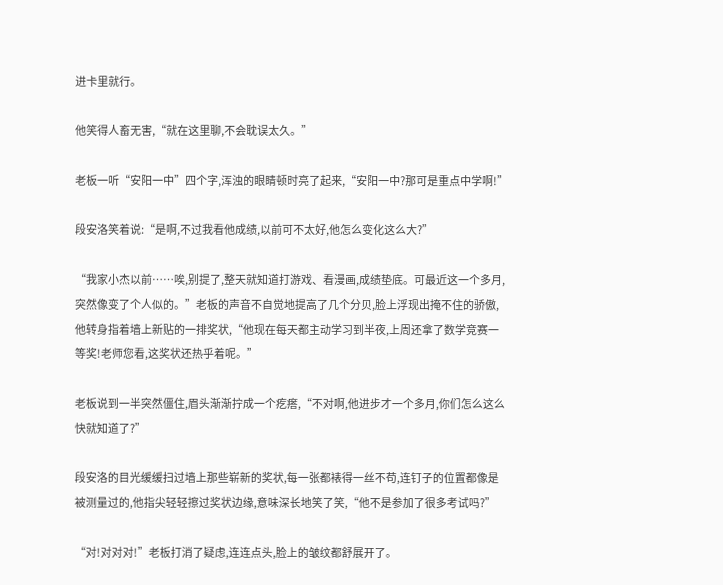进卡里就行。

他笑得人畜无害,“就在这里聊,不会耽误太久。”

老板一听“安阳一中”四个字,浑浊的眼睛顿时亮了起来,“安阳一中?那可是重点中学啊!”

段安洛笑着说:“是啊,不过我看他成绩,以前可不太好,他怎么变化这么大?”

“我家小杰以前……唉,别提了,整天就知道打游戏、看漫画,成绩垫底。可最近这一个多月,突然像变了个人似的。”老板的声音不自觉地提高了几个分贝,脸上浮现出掩不住的骄傲,他转身指着墙上新贴的一排奖状,“他现在每天都主动学习到半夜,上周还拿了数学竞赛一等奖!老师您看,这奖状还热乎着呢。”

老板说到一半突然僵住,眉头渐渐拧成一个疙瘩,“不对啊,他进步才一个多月,你们怎么这么快就知道了?”

段安洛的目光缓缓扫过墙上那些崭新的奖状,每一张都裱得一丝不苟,连钉子的位置都像是被测量过的,他指尖轻轻擦过奖状边缘,意味深长地笑了笑,“他不是参加了很多考试吗?”

“对!对对对!”老板打消了疑虑,连连点头,脸上的皱纹都舒展开了。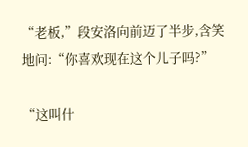“老板,”段安洛向前迈了半步,含笑地问:“你喜欢现在这个儿子吗?”

“这叫什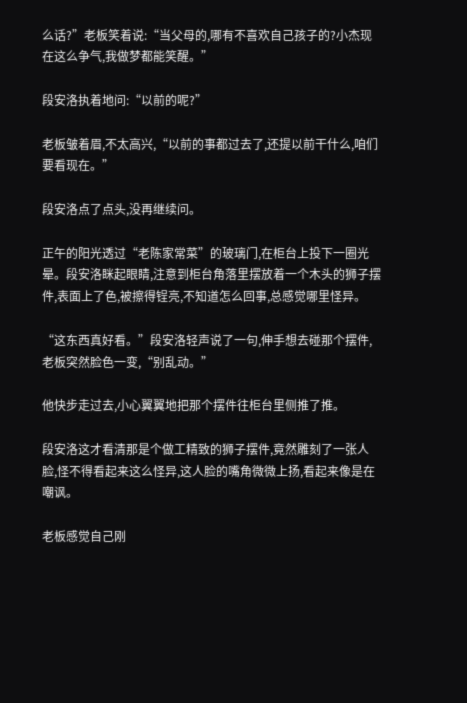么话?”老板笑着说:“当父母的,哪有不喜欢自己孩子的?小杰现在这么争气,我做梦都能笑醒。”

段安洛执着地问:“以前的呢?”

老板皱着眉,不太高兴,“以前的事都过去了,还提以前干什么,咱们要看现在。”

段安洛点了点头,没再继续问。

正午的阳光透过“老陈家常菜”的玻璃门,在柜台上投下一圈光晕。段安洛眯起眼睛,注意到柜台角落里摆放着一个木头的狮子摆件,表面上了色,被擦得锃亮,不知道怎么回事,总感觉哪里怪异。

“这东西真好看。”段安洛轻声说了一句,伸手想去碰那个摆件,老板突然脸色一变,“别乱动。”

他快步走过去,小心翼翼地把那个摆件往柜台里侧推了推。

段安洛这才看清那是个做工精致的狮子摆件,竟然雕刻了一张人脸,怪不得看起来这么怪异,这人脸的嘴角微微上扬,看起来像是在嘲讽。

老板感觉自己刚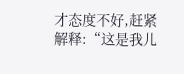才态度不好,赶紧解释:“这是我儿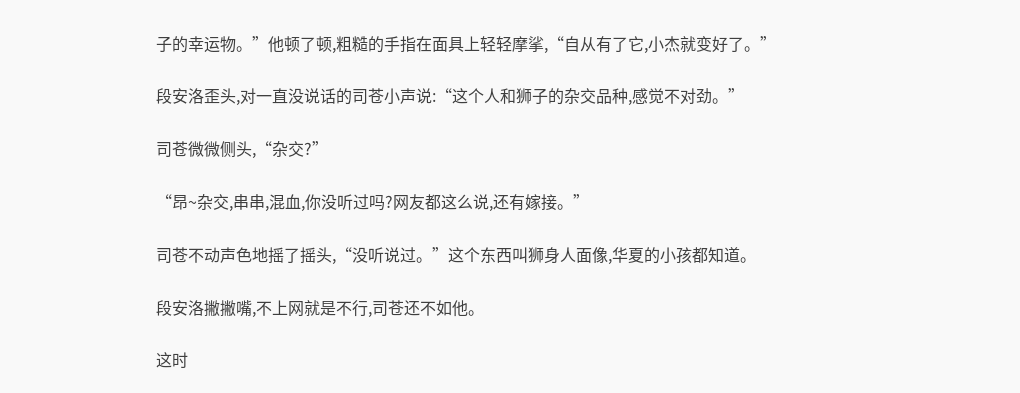子的幸运物。”他顿了顿,粗糙的手指在面具上轻轻摩挲,“自从有了它,小杰就变好了。”

段安洛歪头,对一直没说话的司苍小声说:“这个人和狮子的杂交品种,感觉不对劲。”

司苍微微侧头,“杂交?”

“昂~杂交,串串,混血,你没听过吗?网友都这么说,还有嫁接。”

司苍不动声色地摇了摇头,“没听说过。”这个东西叫狮身人面像,华夏的小孩都知道。

段安洛撇撇嘴,不上网就是不行,司苍还不如他。

这时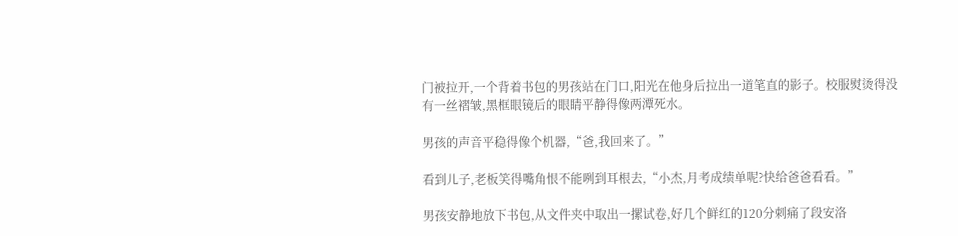门被拉开,一个背着书包的男孩站在门口,阳光在他身后拉出一道笔直的影子。校服熨烫得没有一丝褶皱,黑框眼镜后的眼睛平静得像两潭死水。

男孩的声音平稳得像个机器,“爸,我回来了。”

看到儿子,老板笑得嘴角恨不能咧到耳根去,“小杰,月考成绩单呢?快给爸爸看看。”

男孩安静地放下书包,从文件夹中取出一摞试卷,好几个鲜红的120分刺痛了段安洛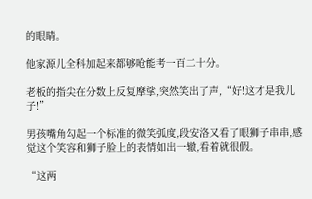的眼睛。

他家源儿全科加起来都够呛能考一百二十分。

老板的指尖在分数上反复摩挲,突然笑出了声,“好!这才是我儿子!”

男孩嘴角勾起一个标准的微笑弧度,段安洛又看了眼狮子串串,感觉这个笑容和狮子脸上的表情如出一辙,看着就很假。

“这两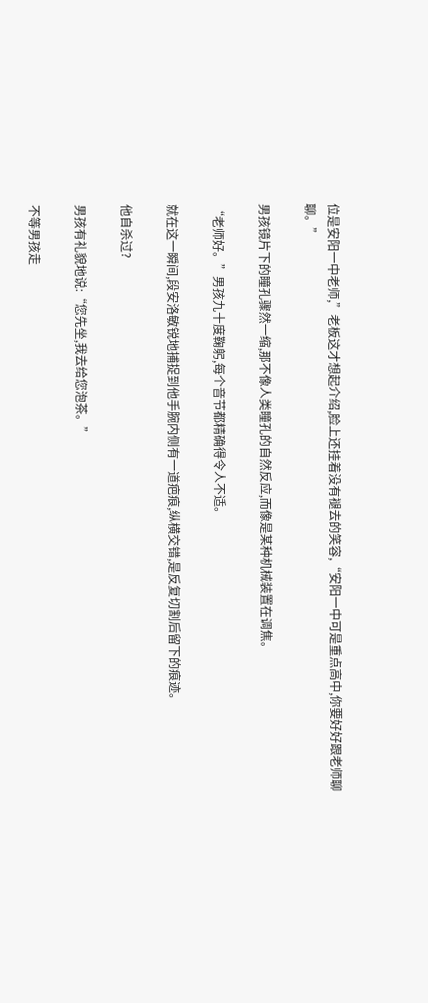位是安阳一中老师,”老板这才想起介绍,脸上还挂着没有褪去的笑容,“安阳一中可是重点高中,你要好好跟老师聊聊。”

男孩镜片下的瞳孔骤然一缩,那不像人类瞳孔的自然反应,而像是某种机械装置在调焦。

“老师好。”男孩九十度鞠躬,每个音节都精确得令人不适。

就在这一瞬间,段安洛敏锐地捕捉到他手腕内侧有一道疤痕,纵横交错,是反复切割后留下的痕迹。

他自杀过?

男孩有礼貌地说:“您先坐,我去给您泡茶。”

不等男孩走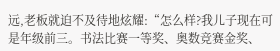远,老板就迫不及待地炫耀:“怎么样?我儿子现在可是年级前三。书法比赛一等奖、奥数竞赛金奖、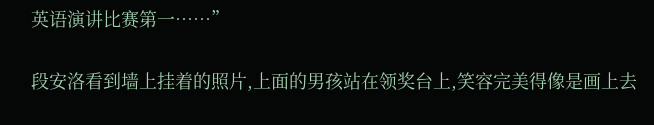英语演讲比赛第一……”

段安洛看到墙上挂着的照片,上面的男孩站在领奖台上,笑容完美得像是画上去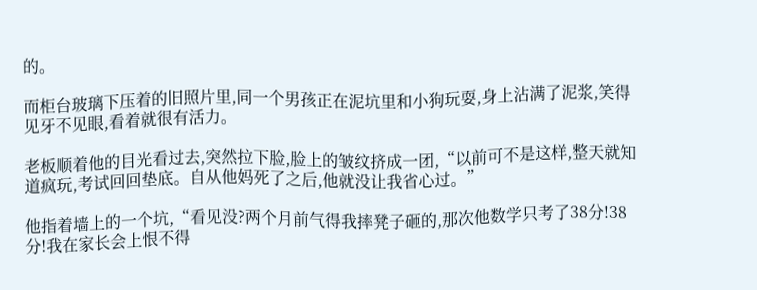的。

而柜台玻璃下压着的旧照片里,同一个男孩正在泥坑里和小狗玩耍,身上沾满了泥浆,笑得见牙不见眼,看着就很有活力。

老板顺着他的目光看过去,突然拉下脸,脸上的皱纹挤成一团,“以前可不是这样,整天就知道疯玩,考试回回垫底。自从他妈死了之后,他就没让我省心过。”

他指着墙上的一个坑,“看见没?两个月前气得我摔凳子砸的,那次他数学只考了38分!38分!我在家长会上恨不得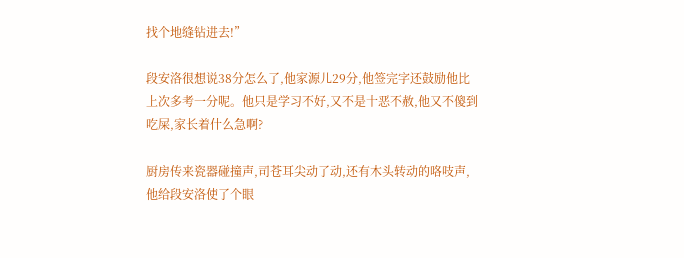找个地缝钻进去!”

段安洛很想说38分怎么了,他家源儿29分,他签完字还鼓励他比上次多考一分呢。他只是学习不好,又不是十恶不赦,他又不傻到吃屎,家长着什么急啊?

厨房传来瓷器碰撞声,司苍耳尖动了动,还有木头转动的咯吱声,他给段安洛使了个眼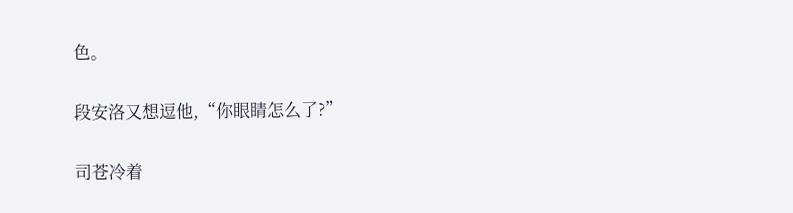色。

段安洛又想逗他,“你眼睛怎么了?”

司苍冷着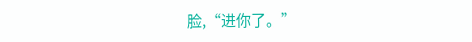脸,“进你了。”